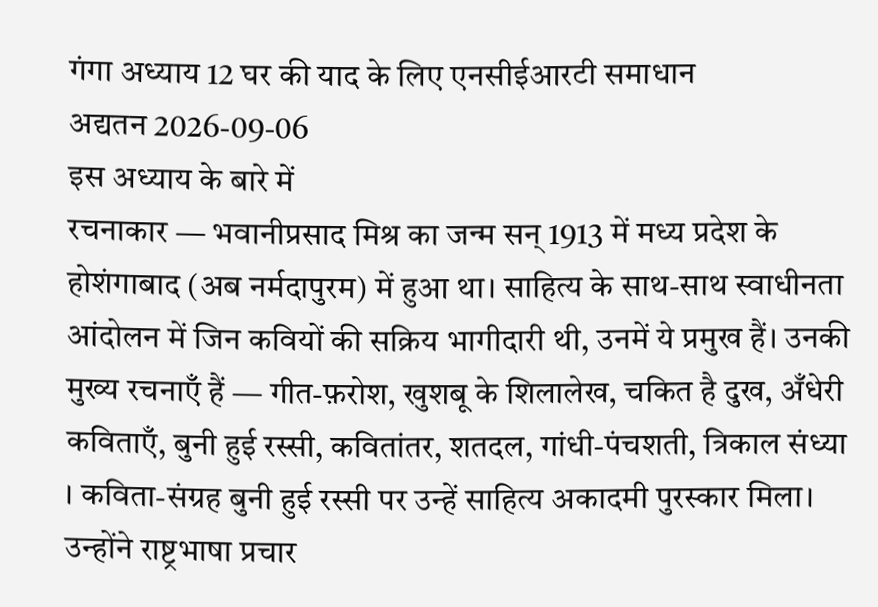गंगा अध्याय 12 घर की याद के लिए एनसीईआरटी समाधान
अद्यतन 2026-09-06
इस अध्याय के बारे में
रचनाकार — भवानीप्रसाद मिश्र का जन्म सन् 1913 में मध्य प्रदेश के होशंगाबाद (अब नर्मदापुरम) में हुआ था। साहित्य के साथ-साथ स्वाधीनता आंदोलन में जिन कवियों की सक्रिय भागीदारी थी, उनमें ये प्रमुख हैं। उनकी मुख्य रचनाएँ हैं — गीत-फ़रोश, खुशबू के शिलालेख, चकित है दुख, अँधेरी कविताएँ, बुनी हुई रस्सी, कवितांतर, शतदल, गांधी-पंचशती, त्रिकाल संध्या । कविता-संग्रह बुनी हुई रस्सी पर उन्हें साहित्य अकादमी पुरस्कार मिला। उन्होंने राष्ट्रभाषा प्रचार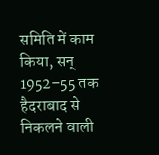समिति में काम किया, सन् 1952–55 तक हैदराबाद से निकलने वाली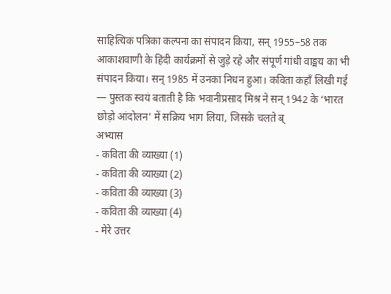साहित्यिक पत्रिका कल्पना का संपादन किया, सन् 1955–58 तक आकाशवाणी के हिंदी कार्यक्रमों से जुड़े रहे और संपूर्ण गांधी वाङ्मय का भी संपादन किया। सन् 1985 में उनका निधन हुआ। कविता कहाँ लिखी गई — पुस्तक स्वयं बताती है कि भवानीप्रसाद मिश्र ने सन् 1942 के ‘भारत छोड़ो आंदोलन’ में सक्रिय भाग लिया, जिसके चलते ब्
अभ्यास
- कविता की व्याख्या (1)
- कविता की व्याख्या (2)
- कविता की व्याख्या (3)
- कविता की व्याख्या (4)
- मेरे उत्तर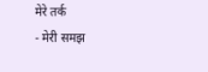मेरे तर्क
- मेरी समझ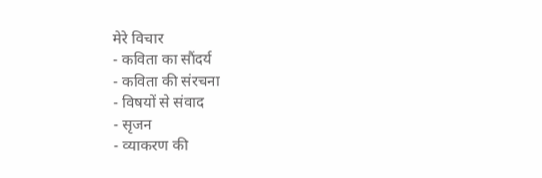मेरे विचार
- कविता का सौंदर्य
- कविता की संरचना
- विषयों से संवाद
- सृजन
- व्याकरण की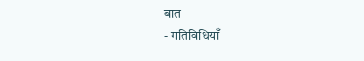बात
- गतिविधियाँ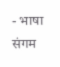- भाषा संगम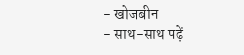- खोजबीन
- साथ-साथ पढ़ें